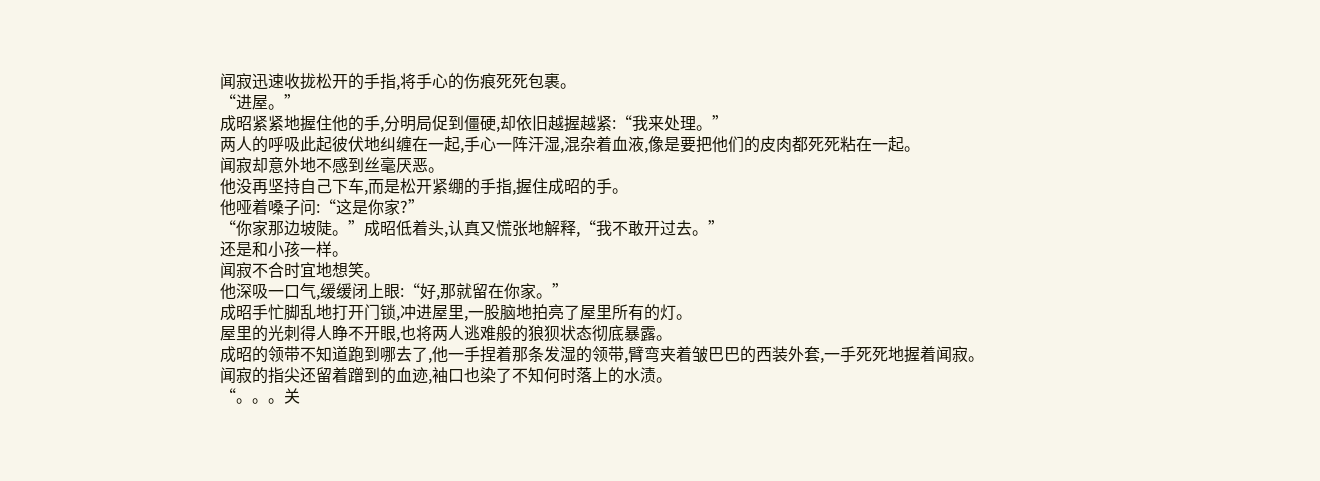闻寂迅速收拢松开的手指,将手心的伤痕死死包裹。
“进屋。”
成昭紧紧地握住他的手,分明局促到僵硬,却依旧越握越紧:“我来处理。”
两人的呼吸此起彼伏地纠缠在一起,手心一阵汗湿,混杂着血液,像是要把他们的皮肉都死死粘在一起。
闻寂却意外地不感到丝毫厌恶。
他没再坚持自己下车,而是松开紧绷的手指,握住成昭的手。
他哑着嗓子问:“这是你家?”
“你家那边坡陡。”成昭低着头,认真又慌张地解释,“我不敢开过去。”
还是和小孩一样。
闻寂不合时宜地想笑。
他深吸一口气,缓缓闭上眼:“好,那就留在你家。”
成昭手忙脚乱地打开门锁,冲进屋里,一股脑地拍亮了屋里所有的灯。
屋里的光刺得人睁不开眼,也将两人逃难般的狼狈状态彻底暴露。
成昭的领带不知道跑到哪去了,他一手捏着那条发湿的领带,臂弯夹着皱巴巴的西装外套,一手死死地握着闻寂。
闻寂的指尖还留着蹭到的血迹,袖口也染了不知何时落上的水渍。
“。。。关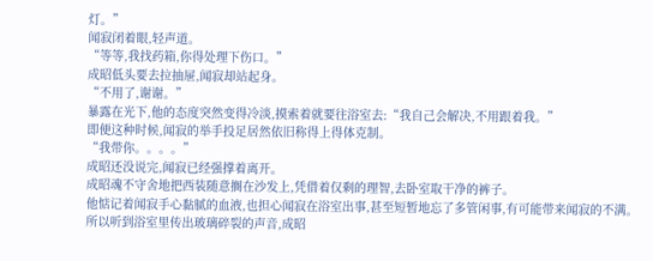灯。”
闻寂闭着眼,轻声道。
“等等,我找药箱,你得处理下伤口。”
成昭低头要去拉抽屉,闻寂却站起身。
“不用了,谢谢。”
暴露在光下,他的态度突然变得冷淡,摸索着就要往浴室去:“我自己会解决,不用跟着我。”
即便这种时候,闻寂的举手投足居然依旧称得上得体克制。
“我带你。。。。”
成昭还没说完,闻寂已经强撑着离开。
成昭魂不守舍地把西装随意搁在沙发上,凭借着仅剩的理智,去卧室取干净的裤子。
他惦记着闻寂手心黏腻的血液,也担心闻寂在浴室出事,甚至短暂地忘了多管闲事,有可能带来闻寂的不满。
所以听到浴室里传出玻璃碎裂的声音,成昭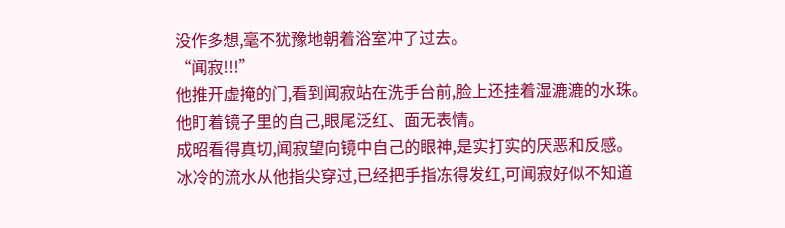没作多想,毫不犹豫地朝着浴室冲了过去。
“闻寂!!!”
他推开虚掩的门,看到闻寂站在洗手台前,脸上还挂着湿漉漉的水珠。
他盯着镜子里的自己,眼尾泛红、面无表情。
成昭看得真切,闻寂望向镜中自己的眼神,是实打实的厌恶和反感。
冰冷的流水从他指尖穿过,已经把手指冻得发红,可闻寂好似不知道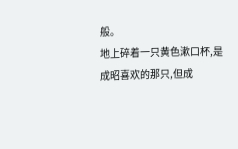般。
地上碎着一只黄色漱口杯,是成昭喜欢的那只,但成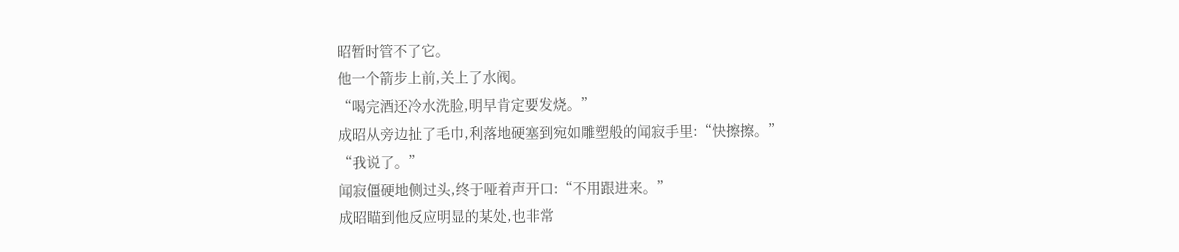昭暂时管不了它。
他一个箭步上前,关上了水阀。
“喝完酒还冷水洗脸,明早肯定要发烧。”
成昭从旁边扯了毛巾,利落地硬塞到宛如雕塑般的闻寂手里:“快擦擦。”
“我说了。”
闻寂僵硬地侧过头,终于哑着声开口:“不用跟进来。”
成昭瞄到他反应明显的某处,也非常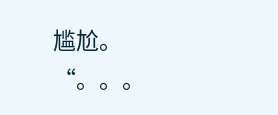尴尬。
“。。。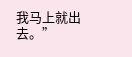我马上就出去。”